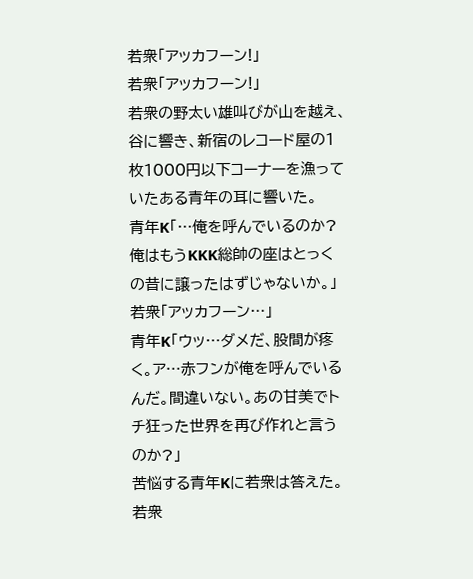若衆「アッカフーン!」
若衆「アッカフーン!」
若衆の野太い雄叫びが山を越え、谷に響き、新宿のレコード屋の1枚1000円以下コーナーを漁っていたある青年の耳に響いた。
青年K「…俺を呼んでいるのか?俺はもうKKK総帥の座はとっくの昔に譲ったはずじゃないか。」
若衆「アッカフーン…」
青年K「ウッ…ダメだ、股間が疼く。ア…赤フンが俺を呼んでいるんだ。間違いない。あの甘美でトチ狂った世界を再び作れと言うのか?」
苦悩する青年Kに若衆は答えた。
若衆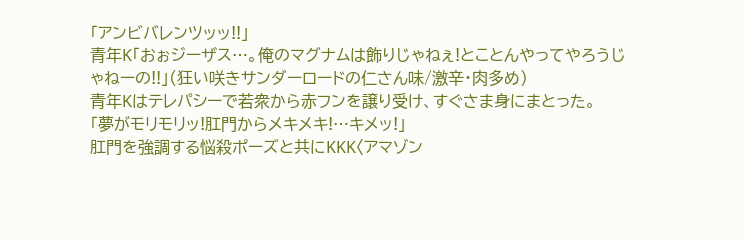「アンビバレンツッッ!!」
青年K「おぉジーザス…。俺のマグナムは飾りじゃねぇ!とことんやってやろうじゃねーの!!」(狂い咲きサンダーロードの仁さん味/激辛・肉多め)
青年Kはテレパシーで若衆から赤フンを譲り受け、すぐさま身にまとった。
「夢がモリモリッ!肛門からメキメキ!…キメッ!」
肛門を強調する悩殺ポーズと共にKKK〈アマゾン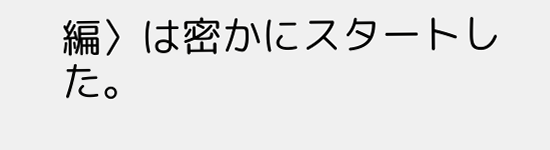編〉は密かにスタートした。